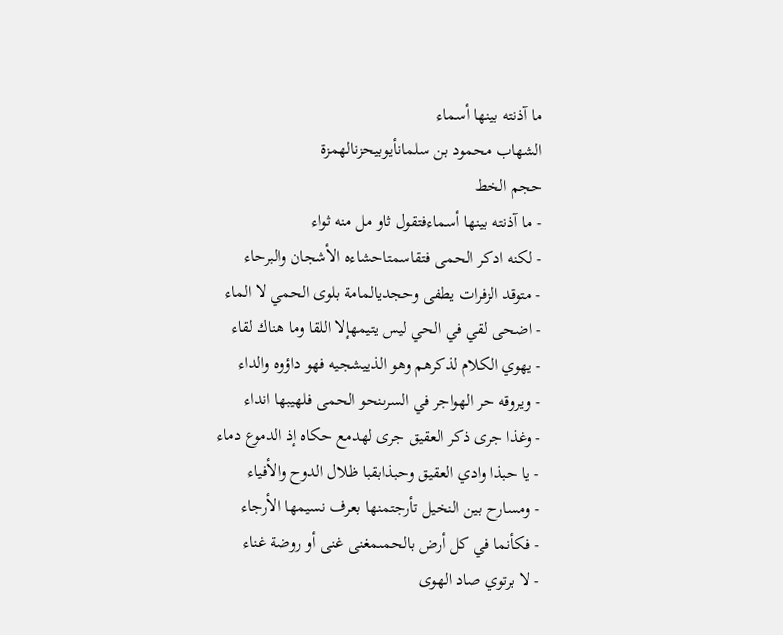ما آذنته بينها أسماء
الشهاب محمود بن سلمانأيوبيحزنالهمزة
حجم الخط
- ما آذنته بينها أسماءفتقول ثاو مل منه ثواء
- لكنه ادكر الحمى فتقاسمتاحشاءه الأشجان والبرحاء
- متوقد الزفرات يطفى وحجديالمامة بلوى الحمي لا الماء
- اضحى لقي في الحي ليس يتيمهإلا اللقا وما هناك لقاء
- يهوي الكلام لذكرهم وهو الذييشجيه فهو داؤوه والداء
- ويروقه حر الهواجر في السرىنحو الحمى فلهيبها انداء
- وغذا جرى ذكر العقيق جرى لهدمع حكاه إذ الدموع دماء
- يا حبذا وادي العقيق وحبذابقبا ظلال الدوح والأفياء
- ومسارح بين النخيل تأرجتمنها بعرف نسيمها الأرجاء
- فكأنما في كل أرض بالحمىمغنى غنى أو روضة غناء
- لا برتوي صاد الهوى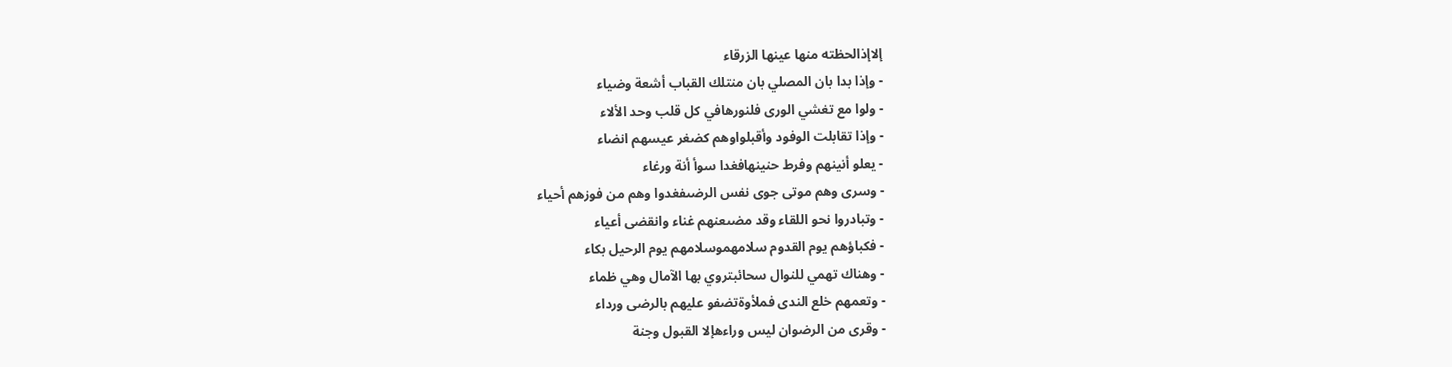إلاإذالحظته منها عينها الزرقاء
- وإذا بدا بان المصلي بان منتلك القباب أشعة وضياء
- ولوا مع تغشي الورى فلنورهافي كل قلب وحد الألاء
- وإذا تقابلت الوفود وأقبلواوهم كضغر عيسهم انضاء
- يعلو أنينهم وفرط حنينهافغدا سوأ أنة ورغاء
- وسرى وهم موتى جوى نفس الرضىفغدوا وهم من فوزهم أحياء
- وتبادروا نحو اللقاء وقد مضىعنهم غناء وانقضى أعياء
- فكباؤهم يوم القدوم سلامهموسلامهم يوم الرحيل بكاء
- وهناك تهمي للنوال سحائبتروي بها الآمال وهي ظماء
- وتعمهم خلع الندى فملأوةتضفو عليهم بالرضى ورداء
- وقرى من الرضوان ليس وراءهإلا القبول وجنة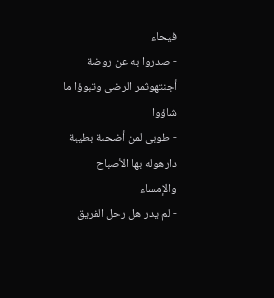فيحاء
- صدروا به عن روضة أجنتهوثمر الرضى وتبوؤا ما شاؤوا
- طوبى لمن أضحىة بطيبة دارهوله بها الأصباح والإمساء
- لم يدر هل رحل الفريق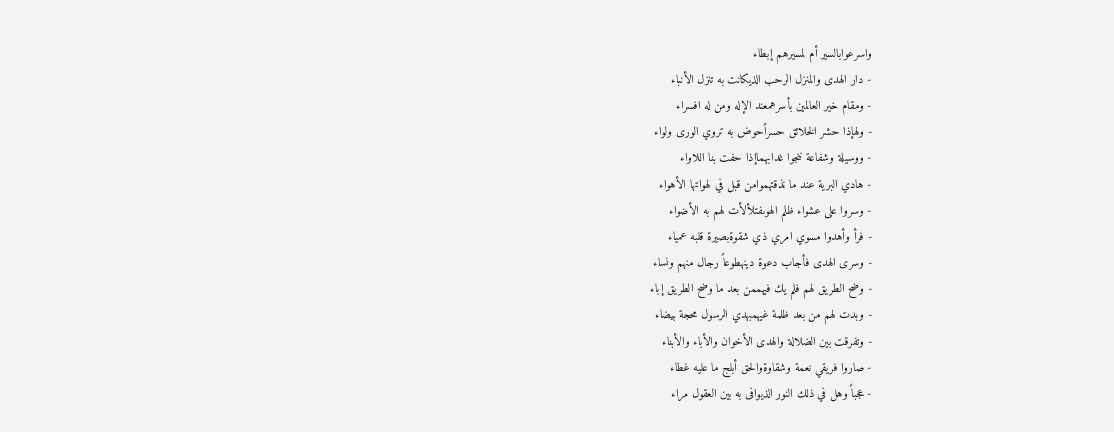واسرعوابالسير أم لمسيرهم إبطاء
- دار الهدى والمنزل الرحب الذيكانت به تنزل الأنباء
- ومقام خير العالمين بأسرهمعند الإله ومن له افسراء
- ولهإذا حشر الخلائق حسراًحوض به تروي الورى ولواء
- ووسيلة وشفاعة ننجوا غدابهماإذا حفت بنا اللاواء
- هادي البرية عند ما نذقتهموامن قبل في لهواتها الأهواء
- وسروا على عشواء ظلم الهوىفتلألأت لهم به الأضواء
- فرأ وأهدوا مسوي امري ذي شقوةبصيرة قلبه عمياء
- وسرى الهدى فأجاب دعوة دينهطوعاً رجال منهم ونساء
- وضح الطريق لهم فلم يك فيهممن بعد ما وضح الطريق إباء
- وبدت لهم من بعد ظلمة غيهمبهدي الرسول محجة بيضاء
- وتفرقت بين الضلالة والهدى الأخوان والأباء والأبناء
- صاروا فريقي نعمة وشقاوةوالحق أبلج ما عليه غطاء
- عجباً وهل في ذلك النور الذيوافى به بين العقول مراء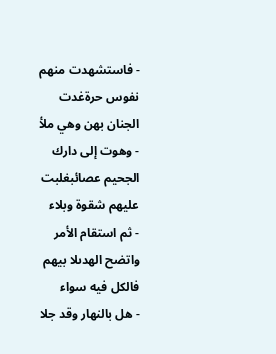- فاستشهدت منهم نفوس حرةغدت الجنان بهن وهي ملأ
- وهوت إلى دارك الجحيم عصائبغلبت عليهم شقوة وبلاء
- ثم استقام الأمر واتضح الهدىلا بيهم فالكل فيه سواء
- هل بالنهار وقد جلا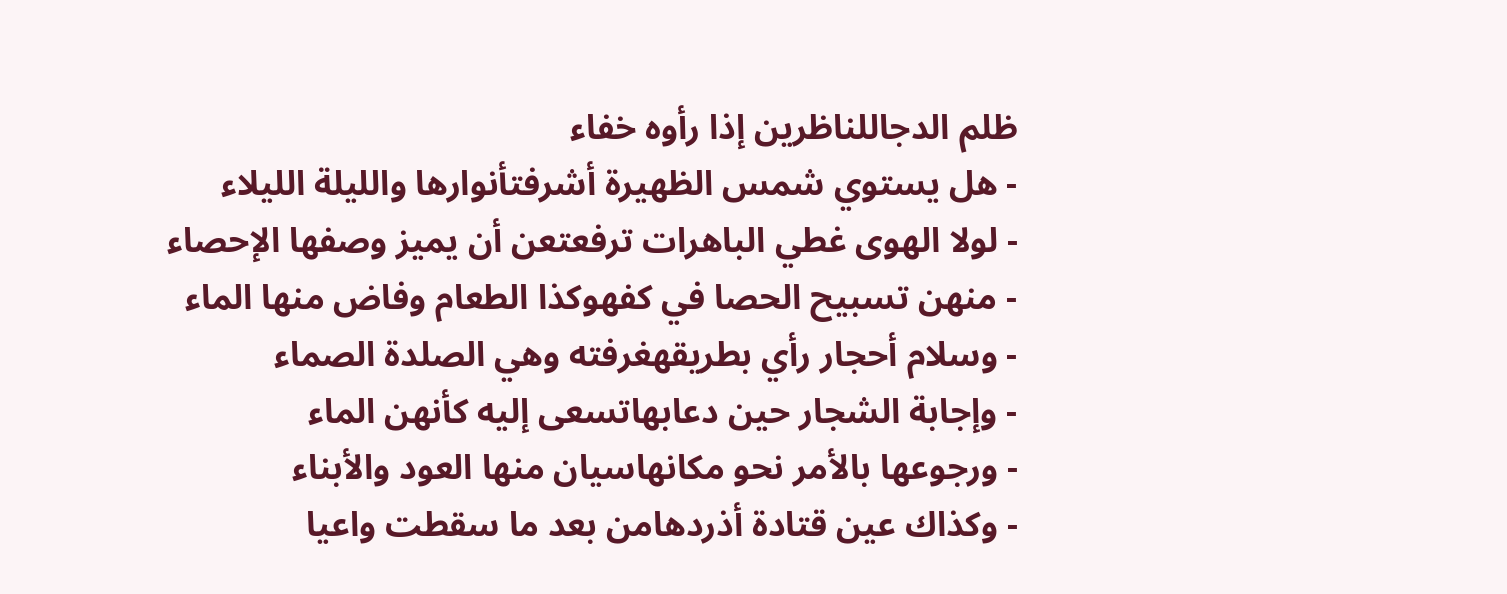ظلم الدجاللناظرين إذا رأوه خفاء
- هل يستوي شمس الظهيرة أشرفتأنوارها والليلة الليلاء
- لولا الهوى غطي الباهرات ترفعتعن أن يميز وصفها الإحصاء
- منهن تسبيح الحصا في كفهوكذا الطعام وفاض منها الماء
- وسلام أحجار رأي بطريقهغرفته وهي الصلدة الصماء
- وإجابة الشجار حين دعابهاتسعى إليه كأنهن الماء
- ورجوعها بالأمر نحو مكانهاسيان منها العود والأبناء
- وكذاك عين قتادة أذردهامن بعد ما سقطت واعيا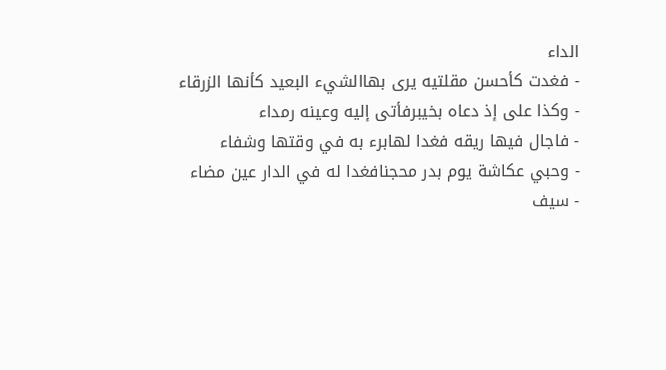الداء
- فغدت كأحسن مقلتيه يرى بهاالشيء البعيد كأنها الزرقاء
- وكذا على إذ دعاه بخيبرفأتى إليه وعينه رمداء
- فاجال فيها ريقه فغدا لهابرء به في وقتها وشفاء
- وحبي عكاشة يوم بدر محجنافغدا له في الدار عين مضاء
- سيف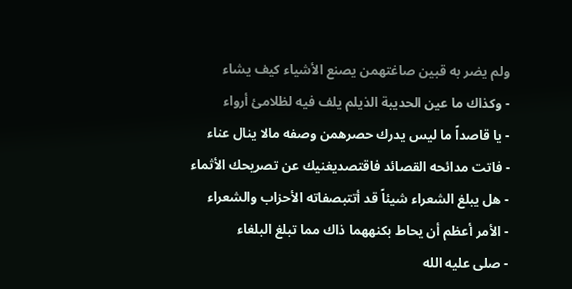ولم يضر به قبين صاغتهمن يصنع الأشياء كيف يشاء
- وكذاك ما عين الحديبة الذيلم يلف فيه لظلامئ أرواء
- يا قاصداً ما ليس يدرك حصرهمن وصفه مالا ينال عناء
- فاتت مدائحه القصائد فاقتصديغنيك عن تصريحك الأثماء
- هل يبلغ الشعراء شيئاً قد أتتبصفاته الأحزاب والشعراء
- الأمر أعظم أن يحاط بكنههما ذاك مما تبلغ البلغاء
- صلى عليه الله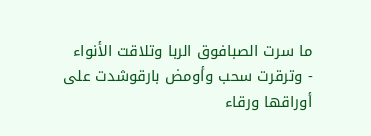ما سرت الصبافوق الربا وتلاقت الأنواء
- وترقرت سحب وأومض بارقوشدت على أوراقها ورقاء